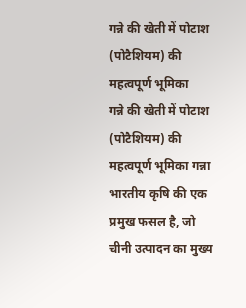गन्ने की खेती में पोटाश (पोटैशियम) की महत्वपूर्ण भूमिका
गन्ने की खेती में पोटाश (पोटैशियम) की महत्वपूर्ण भूमिका गन्ना भारतीय कृषि की एक प्रमुख फसल है, जो चीनी उत्पादन का मुख्य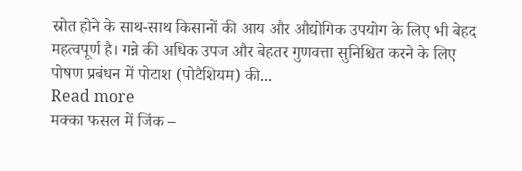स्रोत होने के साथ-साथ किसानों की आय और औद्योगिक उपयोग के लिए भी बेहद महत्वपूर्ण है। गन्ने की अधिक उपज और बेहतर गुणवत्ता सुनिश्चित करने के लिए पोषण प्रबंधन में पोटाश (पोटैशियम) की...
Read more
मक्का फसल में जिंक –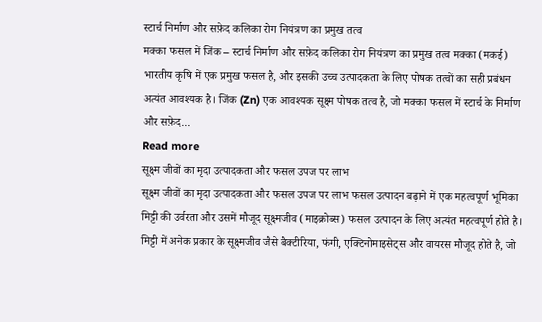स्टार्च निर्माण और सफ़ेद कलिका रोग नियंत्रण का प्रमुख तत्व
मक्का फसल में जिंक – स्टार्च निर्माण और सफ़ेद कलिका रोग नियंत्रण का प्रमुख तत्व मक्का (मकई) भारतीय कृषि में एक प्रमुख फसल है, और इसकी उच्च उत्पादकता के लिए पोषक तत्वों का सही प्रबंधन अत्यंत आवश्यक है। जिंक (Zn) एक आवश्यक सूक्ष्म पोषक तत्व है, जो मक्का फसल में स्टार्च के निर्माण और सफ़ेद...
Read more
सूक्ष्म जीवों का मृदा उत्पादकता और फसल उपज पर लाभ
सूक्ष्म जीवों का मृदा उत्पादकता और फसल उपज पर लाभ फसल उत्पादन बढ़ाने में एक महत्वपूर्ण भूमिका मिट्टी की उर्वरता और उसमें मौजूद सूक्ष्मजीव (माइक्रोब्स) फसल उत्पादन के लिए अत्यंत महत्वपूर्ण होते है। मिट्टी में अनेक प्रकार के सूक्ष्मजीव जैसे बैक्टीरिया, फंगी, एक्टिनोमाइसेट्स और वायरस मौजूद होते है, जो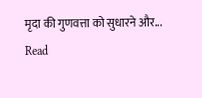मृदा की गुणवत्ता को सुधारने और...
Read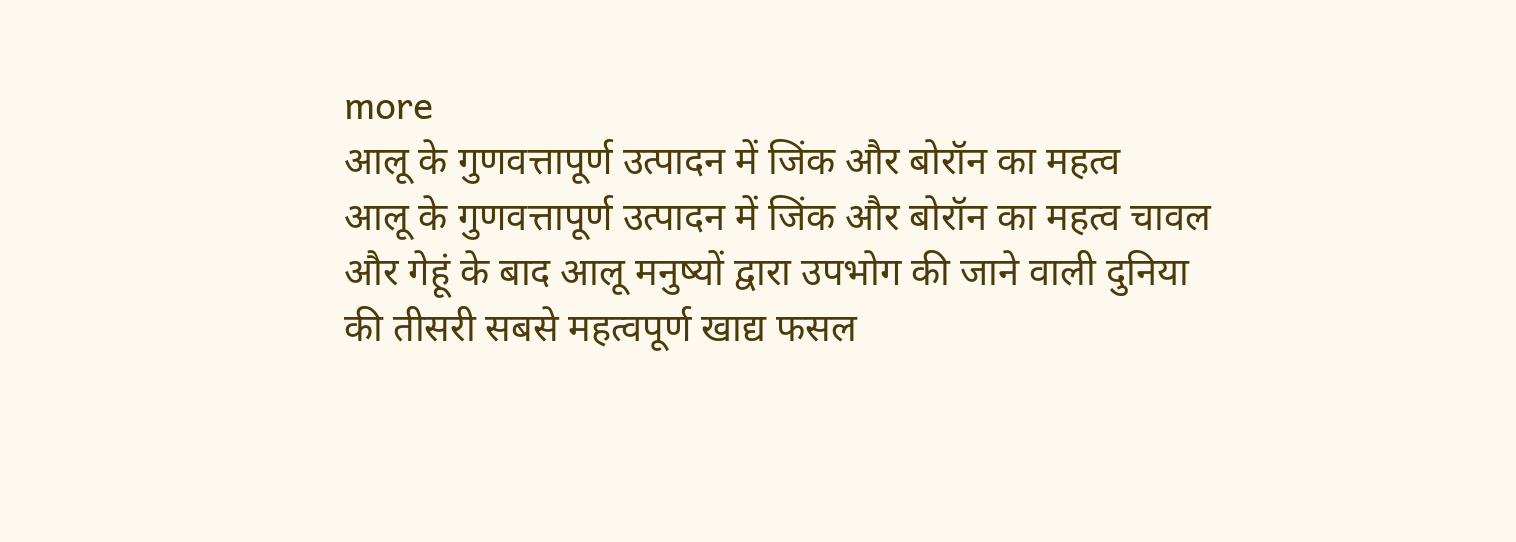more
आलू के गुणवत्तापूर्ण उत्पादन में जिंक और बोरॉन का महत्व
आलू के गुणवत्तापूर्ण उत्पादन में जिंक और बोरॉन का महत्व चावल और गेहूं के बाद आलू मनुष्यों द्वारा उपभोग की जाने वाली दुनिया की तीसरी सबसे महत्वपूर्ण खाद्य फसल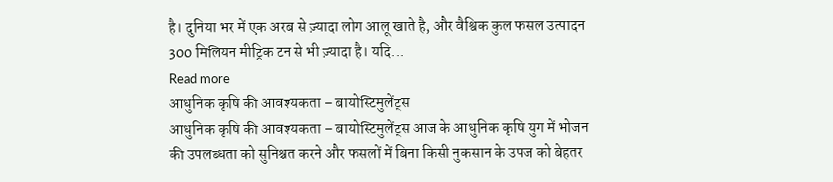है। दुनिया भर में एक अरब से ज़्यादा लोग आलू खाते है, और वैश्विक कुल फसल उत्पादन 300 मिलियन मीट्रिक टन से भी ज़्यादा है। यदि...
Read more
आधुनिक कृषि की आवश्यकता – बायोस्टिमुलेंट्स
आधुनिक कृषि की आवश्यकता – बायोस्टिमुलेंट्स आज के आधुनिक कृषि युग में भोजन की उपलब्धता को सुनिश्चत करने और फसलों में बिना किसी नुकसान के उपज को बेहतर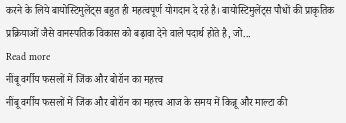करने के लिये बायोस्टिमुलेंट्स बहुत ही महत्वपूर्ण योगदान दे रहे है। बायोस्टिमुलेंट्स पौधों की प्राकृतिक प्रक्रियाओं जैसे वानस्पतिक विकास को बढ़ावा देने वाले पदार्थ होते है, जो...
Read more
नींबू वर्गीय फसलों में जिंक और बोरॉन का महत्त्व
नींबू वर्गीय फसलों में जिंक और बोरॉन का महत्त्व आज के समय में किन्नू और माल्टा की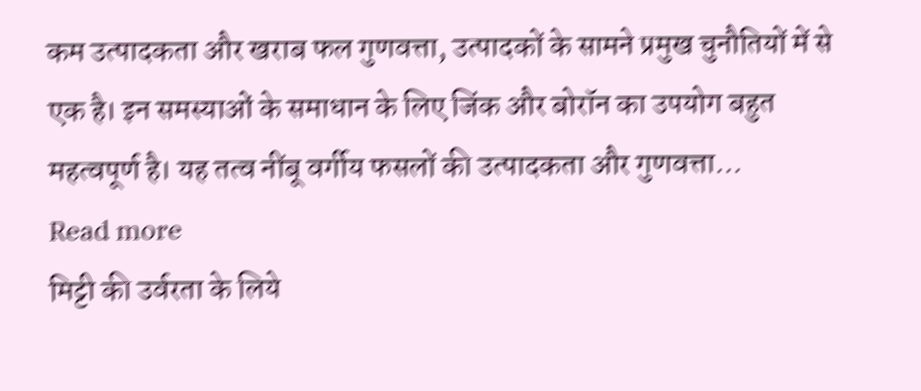कम उत्पादकता और खराब फल गुणवत्ता, उत्पादकों के सामने प्रमुख चुनौतियों में से एक है। इन समस्याओं के समाधान के लिए जिंक और बोरॉन का उपयोग बहुत महत्वपूर्ण है। यह तत्व नींबू वर्गीय फसलों की उत्पादकता और गुणवत्ता...
Read more
मिट्टी की उर्वरता के लिये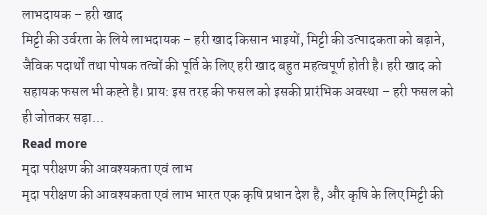लाभदायक – हरी खाद
मिट्टी की उर्वरता के लिये लाभदायक – हरी खाद किसान भाइयों, मिट्टी की उत्पादकता को बढ़ाने, जैविक पदार्थों तथा पोषक तत्वों की पूर्ति के लिए हरी खाद बहुत महत्वपूर्ण होती है। हरी खाद को सहायक फसल भी कह्ते है। प्राय: इस तरह की फसल को इसकी प्रारंभिक अवस्था – हरी फसल को ही जोतकर सड़ा...
Read more
मृदा परीक्षण की आवश्यकता एवं लाभ
मृदा परीक्षण की आवश्यकता एवं लाभ भारत एक कृषि प्रधान देश है, और कृषि के लिए मिट्टी की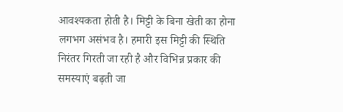आवश्यकता होती है। मिट्टी के बिना खेती का होना लगभग असंभव है। हमारी इस मिट्टी की स्थिति निरंतर गिरती जा रही है और विभिन्न प्रकार की समस्याएं बढ़ती जा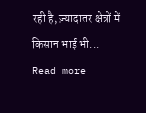रही है, ज़्यादातर क्षेत्रों में किसान भाई भी...
Read more